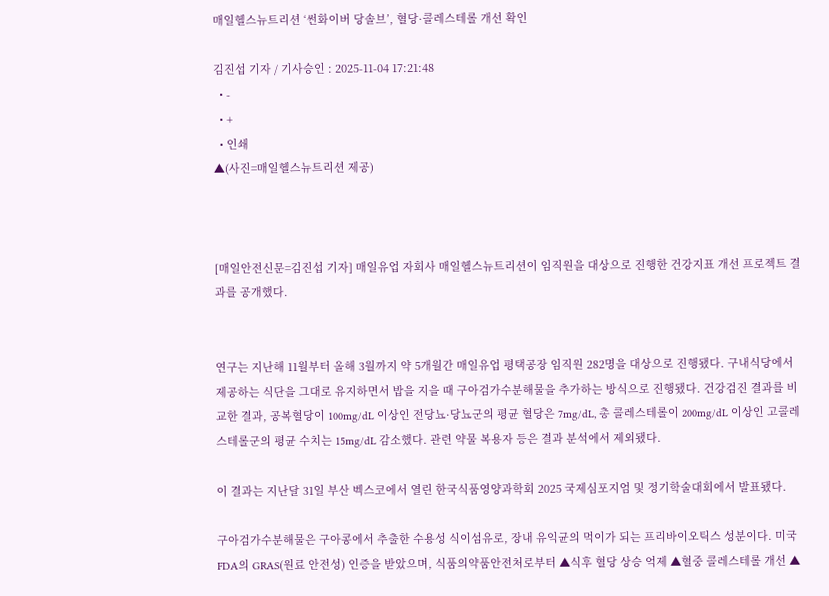매일헬스뉴트리션 ‘썬화이버 당솔브’, 혈당·콜레스테롤 개선 확인

김진섭 기자 / 기사승인 : 2025-11-04 17:21:48
  • -
  • +
  • 인쇄
▲(사진=매일헬스뉴트리션 제공)



[매일안전신문=김진섭 기자] 매일유업 자회사 매일헬스뉴트리션이 임직원을 대상으로 진행한 건강지표 개선 프로젝트 결과를 공개했다.


연구는 지난해 11월부터 올해 3월까지 약 5개월간 매일유업 평택공장 임직원 282명을 대상으로 진행됐다. 구내식당에서 제공하는 식단을 그대로 유지하면서 밥을 지을 때 구아검가수분해물을 추가하는 방식으로 진행됐다. 건강검진 결과를 비교한 결과, 공복혈당이 100mg/dL 이상인 전당뇨·당뇨군의 평균 혈당은 7mg/dL, 총 콜레스테롤이 200mg/dL 이상인 고콜레스테롤군의 평균 수치는 15mg/dL 감소했다. 관련 약물 복용자 등은 결과 분석에서 제외됐다.

이 결과는 지난달 31일 부산 벡스코에서 열린 한국식품영양과학회 2025 국제심포지엄 및 정기학술대회에서 발표됐다.

구아검가수분해물은 구아콩에서 추출한 수용성 식이섬유로, 장내 유익균의 먹이가 되는 프리바이오틱스 성분이다. 미국 FDA의 GRAS(원료 안전성) 인증을 받았으며, 식품의약품안전처로부터 ▲식후 혈당 상승 억제 ▲혈중 콜레스테롤 개선 ▲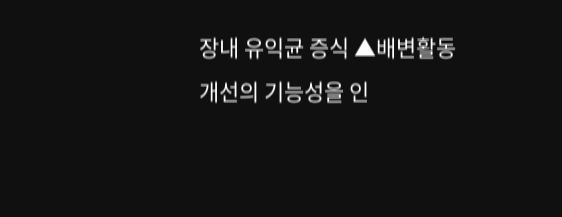장내 유익균 증식 ▲배변활동 개선의 기능성을 인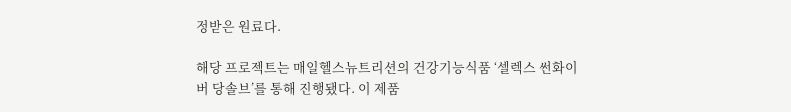정받은 원료다.

해당 프로젝트는 매일헬스뉴트리션의 건강기능식품 ‘셀렉스 썬화이버 당솔브’를 통해 진행됐다. 이 제품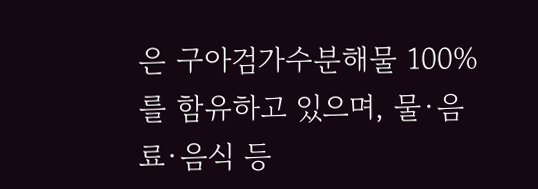은 구아검가수분해물 100%를 함유하고 있으며, 물·음료·음식 등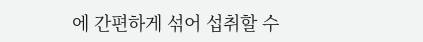에 간편하게 섞어 섭취할 수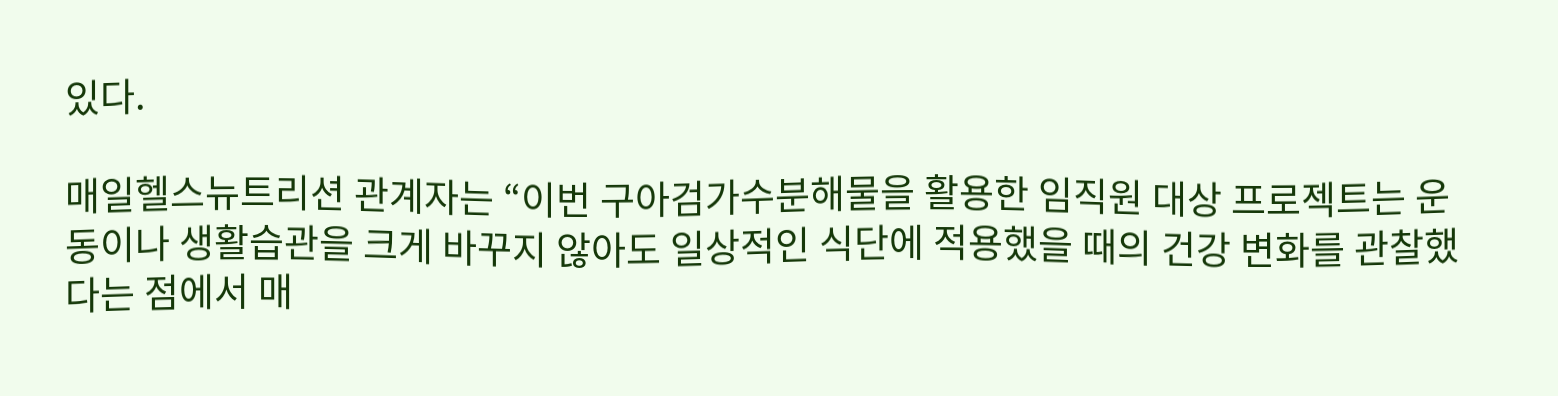있다.

매일헬스뉴트리션 관계자는 “이번 구아검가수분해물을 활용한 임직원 대상 프로젝트는 운동이나 생활습관을 크게 바꾸지 않아도 일상적인 식단에 적용했을 때의 건강 변화를 관찰했다는 점에서 매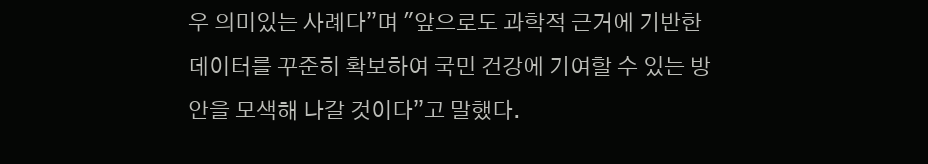우 의미있는 사례다”며 "앞으로도 과학적 근거에 기반한 데이터를 꾸준히 확보하여 국민 건강에 기여할 수 있는 방안을 모색해 나갈 것이다”고 말했다.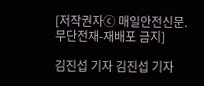[저작권자ⓒ 매일안전신문. 무단전재-재배포 금지]

김진섭 기자 김진섭 기자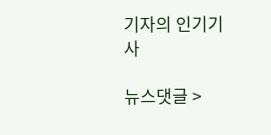기자의 인기기사

뉴스댓글 >